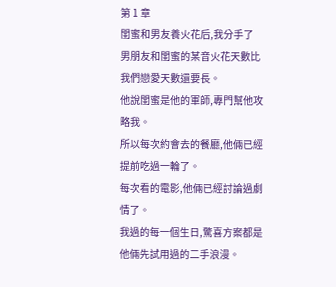第 1 章
閨蜜和男友養火花后,我分手了
男朋友和閨蜜的某音火花天數比我們戀愛天數還要長。
他說閨蜜是他的軍師,專門幫他攻略我。
所以每次約會去的餐廳,他倆已經提前吃過一輪了。
每次看的電影,他倆已經討論過劇情了。
我過的每一個生日,驚喜方案都是他倆先試用過的二手浪漫。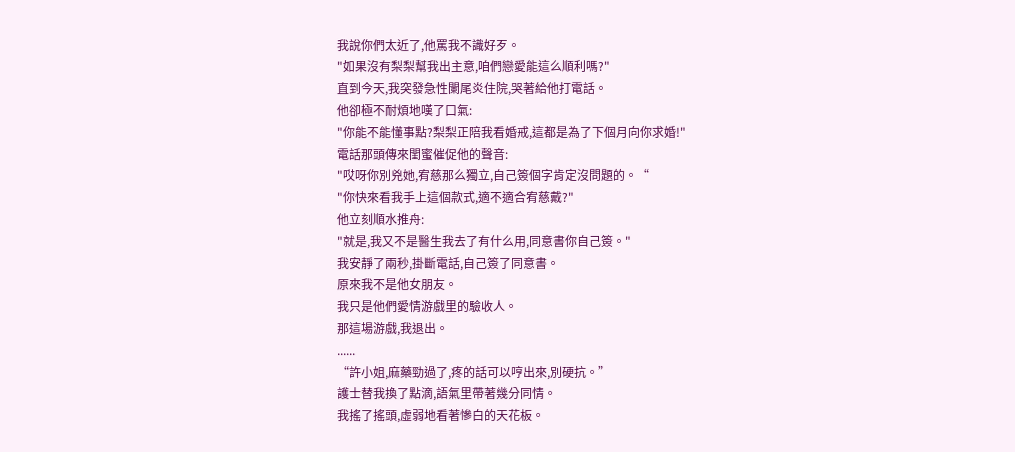我說你們太近了,他罵我不識好歹。
"如果沒有梨梨幫我出主意,咱們戀愛能這么順利嗎?"
直到今天,我突發急性闌尾炎住院,哭著給他打電話。
他卻極不耐煩地嘆了口氣:
"你能不能懂事點?梨梨正陪我看婚戒,這都是為了下個月向你求婚!"
電話那頭傳來閨蜜催促他的聲音:
"哎呀你別兇她,宥慈那么獨立,自己簽個字肯定沒問題的。“
"你快來看我手上這個款式,適不適合宥慈戴?"
他立刻順水推舟:
"就是,我又不是醫生我去了有什么用,同意書你自己簽。"
我安靜了兩秒,掛斷電話,自己簽了同意書。
原來我不是他女朋友。
我只是他們愛情游戲里的驗收人。
那這場游戲,我退出。
......
“許小姐,麻藥勁過了,疼的話可以哼出來,別硬抗。”
護士替我換了點滴,語氣里帶著幾分同情。
我搖了搖頭,虛弱地看著慘白的天花板。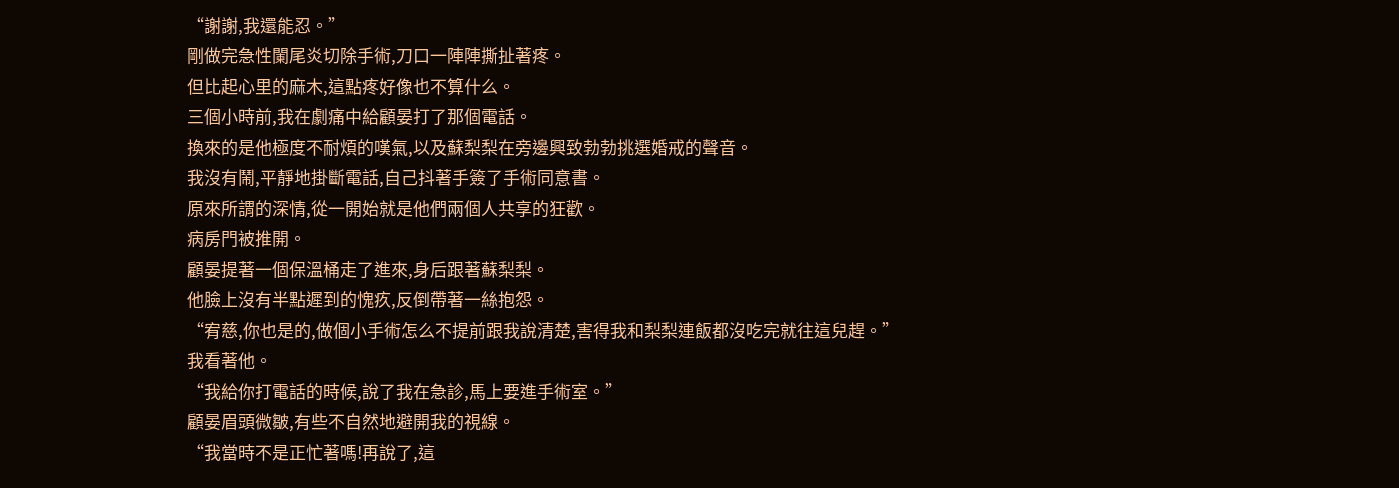“謝謝,我還能忍。”
剛做完急性闌尾炎切除手術,刀口一陣陣撕扯著疼。
但比起心里的麻木,這點疼好像也不算什么。
三個小時前,我在劇痛中給顧晏打了那個電話。
換來的是他極度不耐煩的嘆氣,以及蘇梨梨在旁邊興致勃勃挑選婚戒的聲音。
我沒有鬧,平靜地掛斷電話,自己抖著手簽了手術同意書。
原來所謂的深情,從一開始就是他們兩個人共享的狂歡。
病房門被推開。
顧晏提著一個保溫桶走了進來,身后跟著蘇梨梨。
他臉上沒有半點遲到的愧疚,反倒帶著一絲抱怨。
“宥慈,你也是的,做個小手術怎么不提前跟我說清楚,害得我和梨梨連飯都沒吃完就往這兒趕。”
我看著他。
“我給你打電話的時候,說了我在急診,馬上要進手術室。”
顧晏眉頭微皺,有些不自然地避開我的視線。
“我當時不是正忙著嗎!再說了,這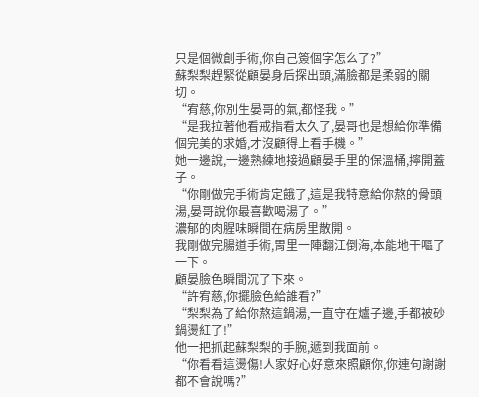只是個微創手術,你自己簽個字怎么了?”
蘇梨梨趕緊從顧晏身后探出頭,滿臉都是柔弱的關切。
“宥慈,你別生晏哥的氣,都怪我。”
“是我拉著他看戒指看太久了,晏哥也是想給你準備個完美的求婚,才沒顧得上看手機。”
她一邊說,一邊熟練地接過顧晏手里的保溫桶,擰開蓋子。
“你剛做完手術肯定餓了,這是我特意給你熬的骨頭湯,晏哥說你最喜歡喝湯了。”
濃郁的肉腥味瞬間在病房里散開。
我剛做完腸道手術,胃里一陣翻江倒海,本能地干嘔了一下。
顧晏臉色瞬間沉了下來。
“許宥慈,你擺臉色給誰看?”
“梨梨為了給你熬這鍋湯,一直守在爐子邊,手都被砂鍋燙紅了!”
他一把抓起蘇梨梨的手腕,遞到我面前。
“你看看這燙傷!人家好心好意來照顧你,你連句謝謝都不會說嗎?”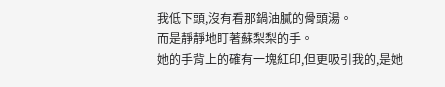我低下頭,沒有看那鍋油膩的骨頭湯。
而是靜靜地盯著蘇梨梨的手。
她的手背上的確有一塊紅印,但更吸引我的,是她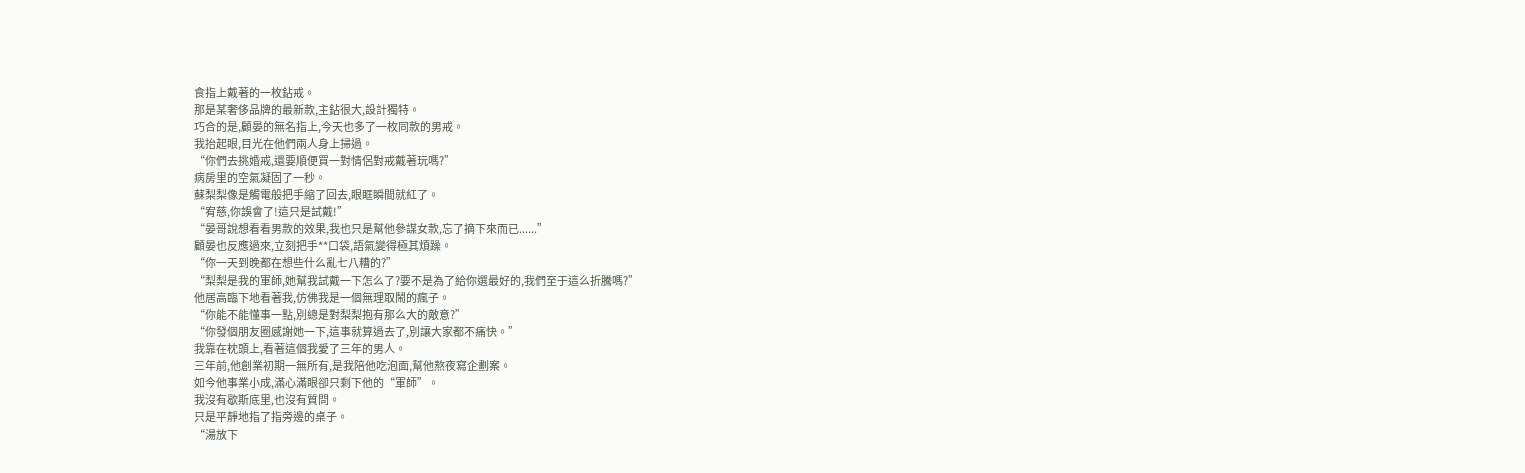食指上戴著的一枚鉆戒。
那是某奢侈品牌的最新款,主鉆很大,設計獨特。
巧合的是,顧晏的無名指上,今天也多了一枚同款的男戒。
我抬起眼,目光在他們兩人身上掃過。
“你們去挑婚戒,還要順便買一對情侶對戒戴著玩嗎?”
病房里的空氣凝固了一秒。
蘇梨梨像是觸電般把手縮了回去,眼眶瞬間就紅了。
“宥慈,你誤會了!這只是試戴!”
“晏哥說想看看男款的效果,我也只是幫他參謀女款,忘了摘下來而已......”
顧晏也反應過來,立刻把手**口袋,語氣變得極其煩躁。
“你一天到晚都在想些什么亂七八糟的?”
“梨梨是我的軍師,她幫我試戴一下怎么了?要不是為了給你選最好的,我們至于這么折騰嗎?”
他居高臨下地看著我,仿佛我是一個無理取鬧的瘋子。
“你能不能懂事一點,別總是對梨梨抱有那么大的敵意?”
“你發個朋友圈感謝她一下,這事就算過去了,別讓大家都不痛快。”
我靠在枕頭上,看著這個我愛了三年的男人。
三年前,他創業初期一無所有,是我陪他吃泡面,幫他熬夜寫企劃案。
如今他事業小成,滿心滿眼卻只剩下他的“軍師”。
我沒有歇斯底里,也沒有質問。
只是平靜地指了指旁邊的桌子。
“湯放下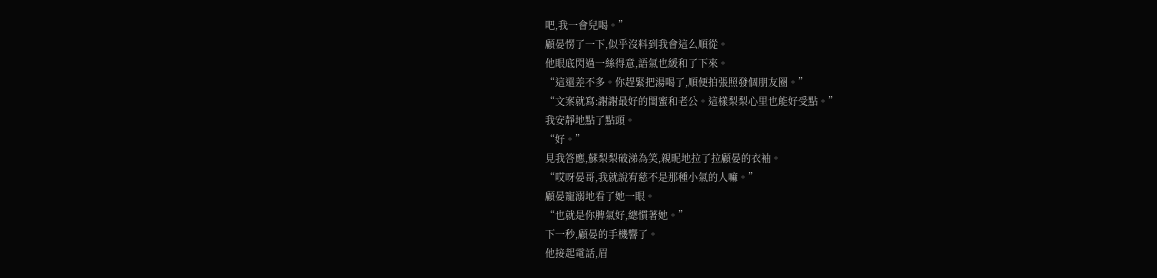吧,我一會兒喝。”
顧晏愣了一下,似乎沒料到我會這么順從。
他眼底閃過一絲得意,語氣也緩和了下來。
“這還差不多。你趕緊把湯喝了,順便拍張照發個朋友圈。”
“文案就寫:謝謝最好的閨蜜和老公。這樣梨梨心里也能好受點。”
我安靜地點了點頭。
“好。”
見我答應,蘇梨梨破涕為笑,親昵地拉了拉顧晏的衣袖。
“哎呀晏哥,我就說宥慈不是那種小氣的人嘛。”
顧晏寵溺地看了她一眼。
“也就是你脾氣好,總慣著她。”
下一秒,顧晏的手機響了。
他接起電話,眉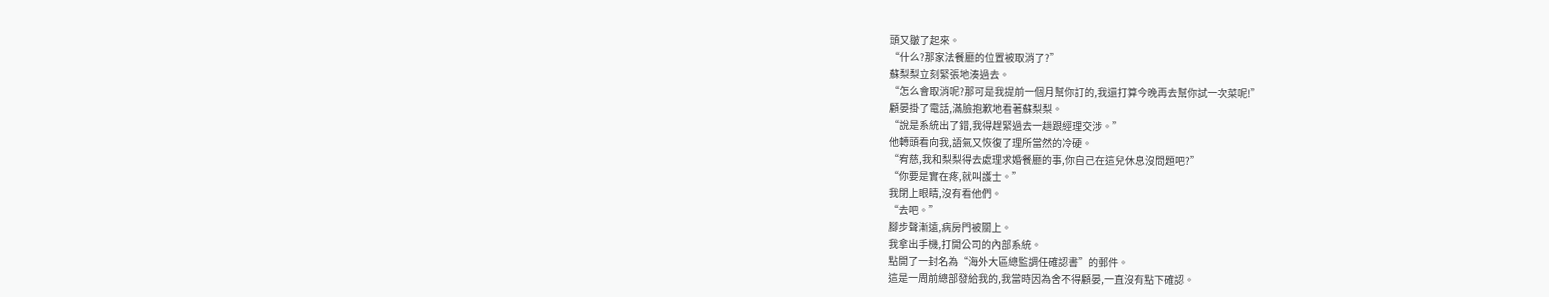頭又皺了起來。
“什么?那家法餐廳的位置被取消了?”
蘇梨梨立刻緊張地湊過去。
“怎么會取消呢?那可是我提前一個月幫你訂的,我還打算今晚再去幫你試一次菜呢!”
顧晏掛了電話,滿臉抱歉地看著蘇梨梨。
“說是系統出了錯,我得趕緊過去一趟跟經理交涉。”
他轉頭看向我,語氣又恢復了理所當然的冷硬。
“宥慈,我和梨梨得去處理求婚餐廳的事,你自己在這兒休息沒問題吧?”
“你要是實在疼,就叫護士。”
我閉上眼睛,沒有看他們。
“去吧。”
腳步聲漸遠,病房門被關上。
我拿出手機,打開公司的內部系統。
點開了一封名為“海外大區總監調任確認書”的郵件。
這是一周前總部發給我的,我當時因為舍不得顧晏,一直沒有點下確認。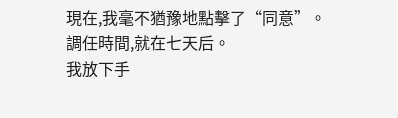現在,我毫不猶豫地點擊了“同意”。
調任時間,就在七天后。
我放下手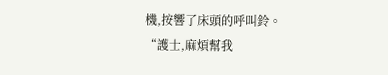機,按響了床頭的呼叫鈴。
“護士,麻煩幫我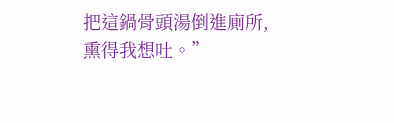把這鍋骨頭湯倒進廁所,熏得我想吐。”